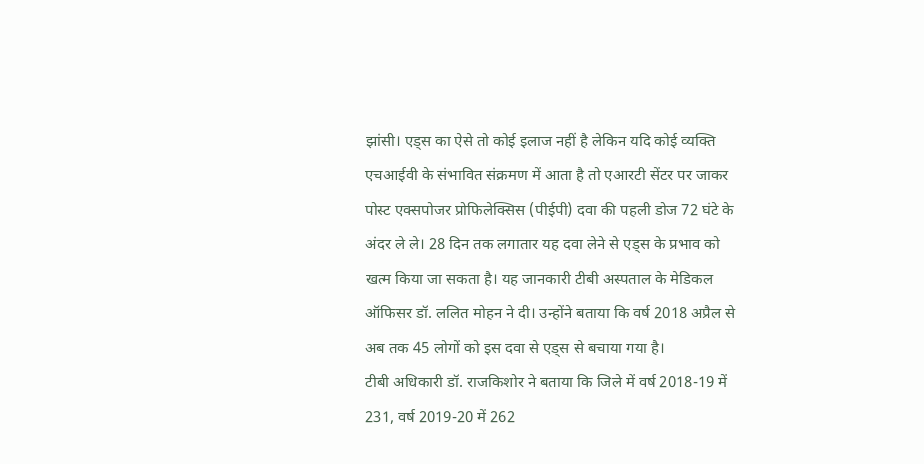झांसी। एड्स का ऐसे तो कोई इलाज नहीं है लेकिन यदि कोई व्यक्ति एचआईवी के संभावित संक्रमण में आता है तो एआरटी सेंटर पर जाकर पोस्ट एक्सपोजर प्रोफिलेक्सिस (पीईपी) दवा की पहली डोज 72 घंटे के अंदर ले ले। 28 दिन तक लगातार यह दवा लेने से एड्स के प्रभाव को खत्म किया जा सकता है। यह जानकारी टीबी अस्पताल के मेडिकल ऑफिसर डॉ. ललित मोहन ने दी। उन्होंने बताया कि वर्ष 2018 अप्रैल से अब तक 45 लोगों को इस दवा से एड्स से बचाया गया है।
टीबी अधिकारी डॉ. राजकिशोर ने बताया कि जिले में वर्ष 2018-19 में 231, वर्ष 2019-20 में 262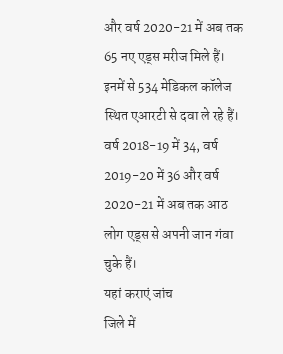और वर्ष 2020-21 में अब तक 65 नए एड्स मरीज मिले हैं। इनमें से 534 मेडिकल कॉलेज स्थित एआरटी से दवा ले रहे हैं। वर्ष 2018-19 में 34, वर्ष 2019-20 में 36 और वर्ष 2020-21 में अब तक आठ लोग एड्स से अपनी जान गंवा चुके हैं।
यहां कराएं जांच
जिले में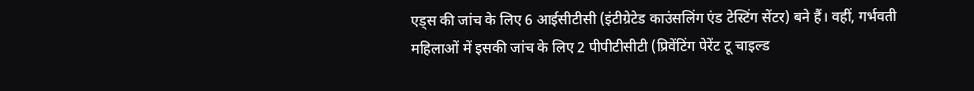एड्स की जांच के लिए 6 आईसीटीसी (इंटीग्रेटेड काउंसलिंग एंड टेस्टिंग सेंटर) बने हैं। वहीं, गर्भवती महिलाओं में इसकी जांच के लिए 2 पीपीटीसीटी (प्रिवेंटिंग पेरेंट टू चाइल्ड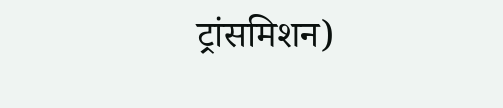ट्रांसमिशन)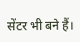सेंटर भी बने हैं।